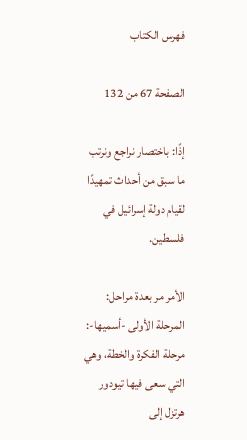فهرس الكتاب

الصفحة 67 من 132

إذًا: باختصار نراجع ونرتب ما سبق من أحداث تمهيدًا لقيام دولة إسرائيل في فلسطين.

الأمر مر بعدة مراحل: المرحلة الأولى -أسميها-: مرحلة الفكرة والخطة، وهي التي سعى فيها تيودور هرتزل إلى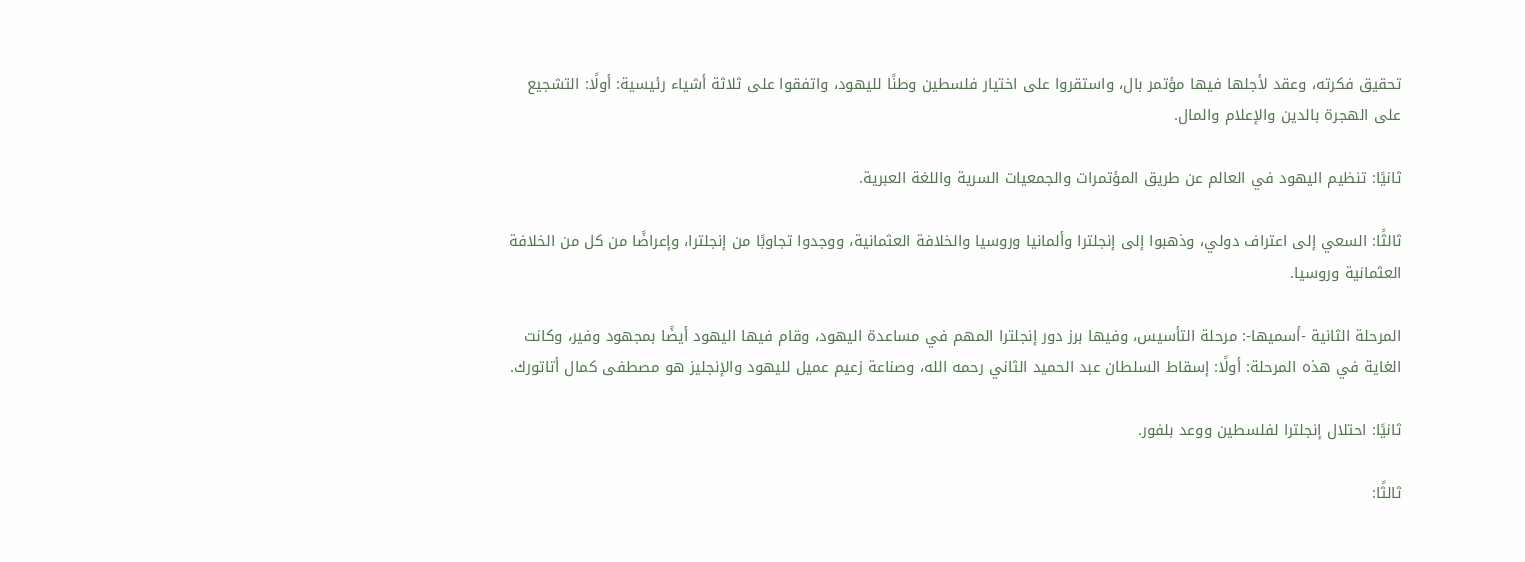تحقيق فكرته، وعقد لأجلها فيها مؤتمر بال، واستقروا على اختيار فلسطين وطنًا لليهود، واتفقوا على ثلاثة أشياء رئيسية: أولًا: التشجيع على الهجرة بالدين والإعلام والمال.

ثانيًا: تنظيم اليهود في العالم عن طريق المؤتمرات والجمعيات السرية واللغة العبرية.

ثالثًا: السعي إلى اعتراف دولي، وذهبوا إلى إنجلترا وألمانيا وروسيا والخلافة العثمانية، ووجدوا تجاوبًا من إنجلترا، وإعراضًا من كل من الخلافة العثمانية وروسيا.

المرحلة الثانية -أسميها-: مرحلة التأسيس، وفيها برز دور إنجلترا المهم في مساعدة اليهود، وقام فيها اليهود أيضًا بمجهود وفير، وكانت الغاية في هذه المرحلة: أولًا: إسقاط السلطان عبد الحميد الثاني رحمه الله، وصناعة زعيم عميل لليهود والإنجليز هو مصطفى كمال أتاتورك.

ثانيًا: احتلال إنجلترا لفلسطين ووعد بلفور.

ثالثًا: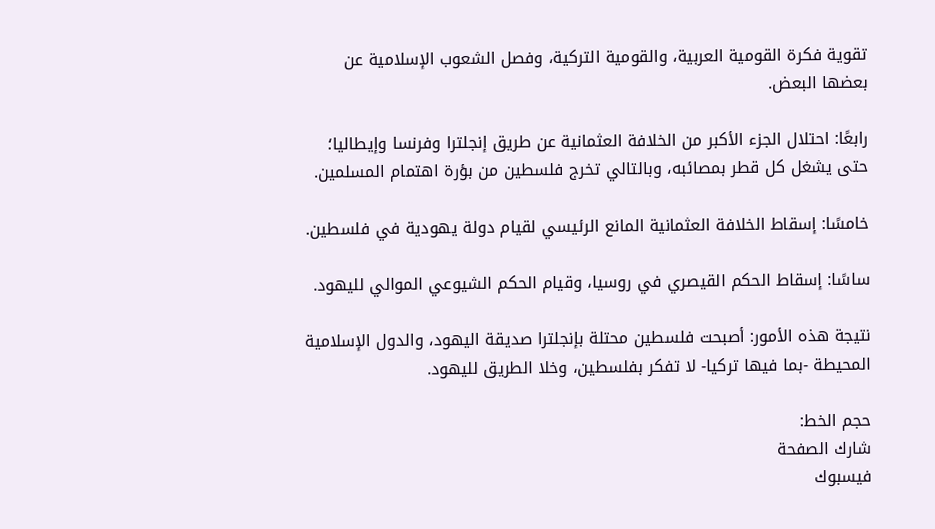تقوية فكرة القومية العربية، والقومية التركية، وفصل الشعوب الإسلامية عن بعضها البعض.

رابعًا: احتلال الجزء الأكبر من الخلافة العثمانية عن طريق إنجلترا وفرنسا وإيطاليا؛ حتى يشغل كل قطر بمصائبه، وبالتالي تخرج فلسطين من بؤرة اهتمام المسلمين.

خامسًا: إسقاط الخلافة العثمانية المانع الرئيسي لقيام دولة يهودية في فلسطين.

ساسًا: إسقاط الحكم القيصري في روسيا، وقيام الحكم الشيوعي الموالي لليهود.

نتيجة هذه الأمور: أصبحت فلسطين محتلة بإنجلترا صديقة اليهود، والدول الإسلامية المحيطة -بما فيها تركيا- لا تفكر بفلسطين، وخلا الطريق لليهود.

حجم الخط:
شارك الصفحة
فيسبوك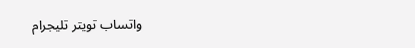واتساب تويتر تليجرام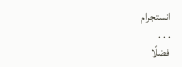انستجرام
. . .
فضلًا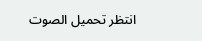انتظر تحميل الصوت